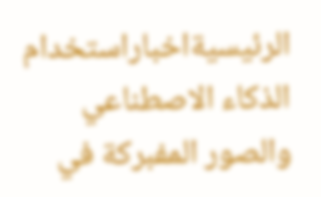الرئيسيةاخباراستخدام الذكاء الاصطناعي والصور المفبركة في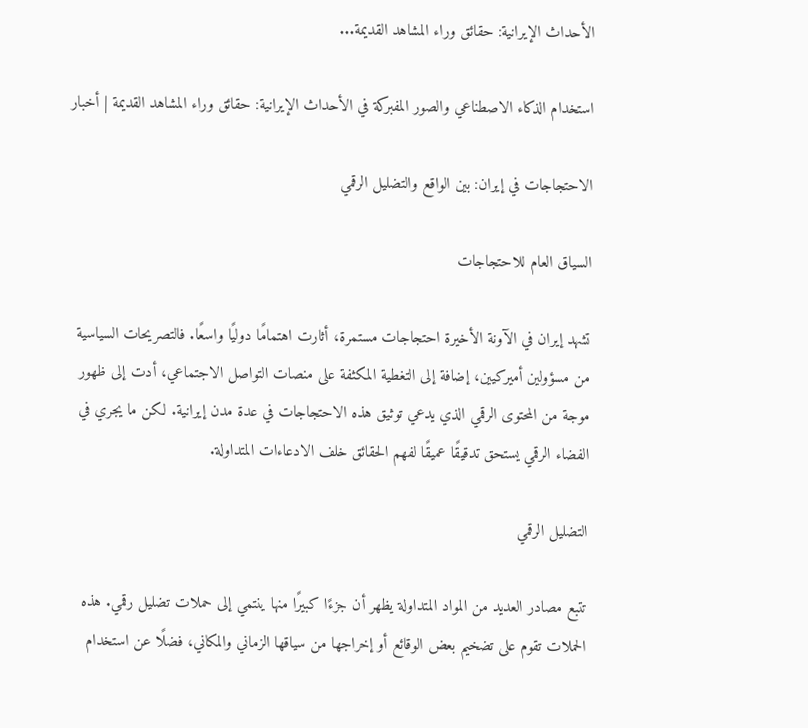الأحداث الإيرانية: حقائق وراء المشاهد القديمة...

استخدام الذكاء الاصطناعي والصور المفبركة في الأحداث الإيرانية: حقائق وراء المشاهد القديمة | أخبار

الاحتجاجات في إيران: بين الواقع والتضليل الرقمي

السياق العام للاحتجاجات

تشهد إيران في الآونة الأخيرة احتجاجات مستمرة، أثارت اهتمامًا دوليًا واسعًا. فالتصريحات السياسية من مسؤولين أميركيين، إضافة إلى التغطية المكثفة على منصات التواصل الاجتماعي، أدت إلى ظهور موجة من المحتوى الرقمي الذي يدعي توثيق هذه الاحتجاجات في عدة مدن إيرانية. لكن ما يجري في الفضاء الرقمي يستحق تدقيقًا عميقًا لفهم الحقائق خلف الادعاءات المتداولة.

التضليل الرقمي

تتبع مصادر العديد من المواد المتداولة يظهر أن جزءًا كبيرًا منها ينتمي إلى حملات تضليل رقمي. هذه الحملات تقوم على تضخيم بعض الوقائع أو إخراجها من سياقها الزماني والمكاني، فضلًا عن استخدام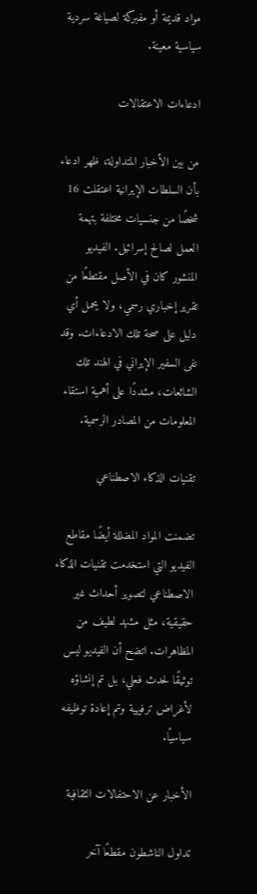مواد قديمة أو مفبركة لصياغة سردية سياسية معينة.

ادعاءات الاعتقالات

من بين الأخبار المتداولة، ظهر ادعاء بأن السلطات الإيرانية اعتقلت 16 شخصًا من جنسيات مختلفة بتهمة العمل لصالح إسرائيل. الفيديو المنشور كان في الأصل مقتطعًا من تقرير إخباري رسمي، ولا يحمل أي دليل على صحة تلك الادعاءات. وقد نفى السفير الإيراني في الهند تلك الشائعات، مشددًا على أهمية استقاء المعلومات من المصادر الرسمية.

تقنيات الذكاء الاصطناعي

تضمنت المواد المضللة أيضًا مقاطع الفيديو التي استخدمت تقنيات الذكاء الاصطناعي لتصوير أحداث غير حقيقية، مثل مشهد لطيف من المظاهرات. اتضح أن الفيديو ليس توثيقًا لحدث فعلي، بل تم إنشاؤه لأغراض ترفيهية وتم إعادة توظيفه سياسيًا.

الأخبار عن الاحتفالات الثقافية

تداول الناشطون مقطعًا آخر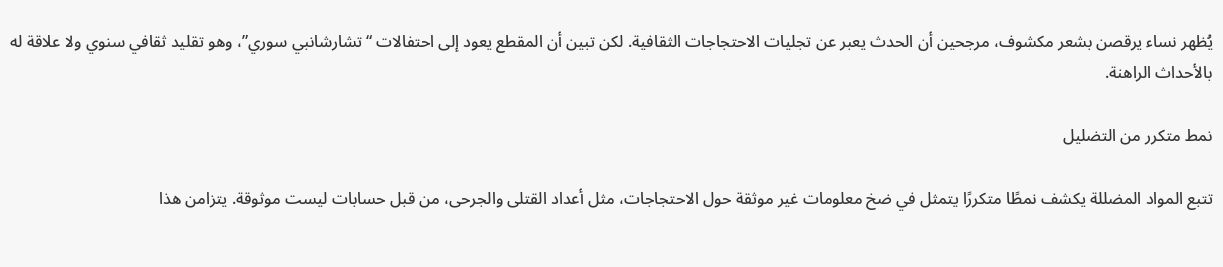يُظهر نساء يرقصن بشعر مكشوف، مرجحين أن الحدث يعبر عن تجليات الاحتجاجات الثقافية. لكن تبين أن المقطع يعود إلى احتفالات “تشارشانبي سوري”، وهو تقليد ثقافي سنوي ولا علاقة له بالأحداث الراهنة.

نمط متكرر من التضليل

تتبع المواد المضللة يكشف نمطًا متكررًا يتمثل في ضخ معلومات غير موثقة حول الاحتجاجات، مثل أعداد القتلى والجرحى، من قبل حسابات ليست موثوقة. يتزامن هذا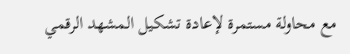مع محاولة مستمرة لإعادة تشكيل المشهد الرقمي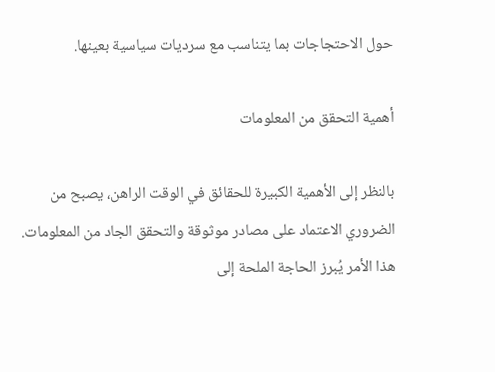حول الاحتجاجات بما يتناسب مع سرديات سياسية بعينها.

أهمية التحقق من المعلومات

بالنظر إلى الأهمية الكبيرة للحقائق في الوقت الراهن، يصبح من الضروري الاعتماد على مصادر موثوقة والتحقق الجاد من المعلومات. هذا الأمر يُبرز الحاجة الملحة إلى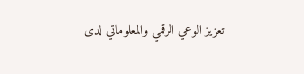تعزيز الوعي الرقمي والمعلوماتي لدى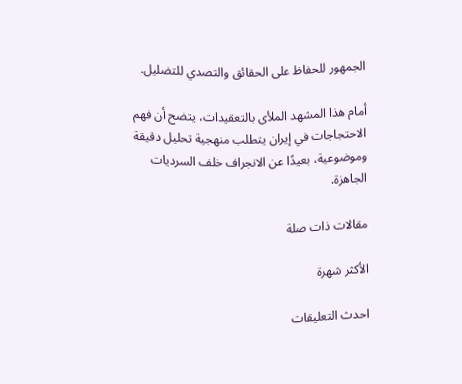الجمهور للحفاظ على الحقائق والتصدي للتضليل.

أمام هذا المشهد الملأى بالتعقيدات، يتضح أن فهم الاحتجاجات في إيران يتطلب منهجية تحليل دقيقة وموضوعية، بعيدًا عن الانجراف خلف السرديات الجاهزة.

مقالات ذات صلة

الأكثر شهرة

احدث التعليقات